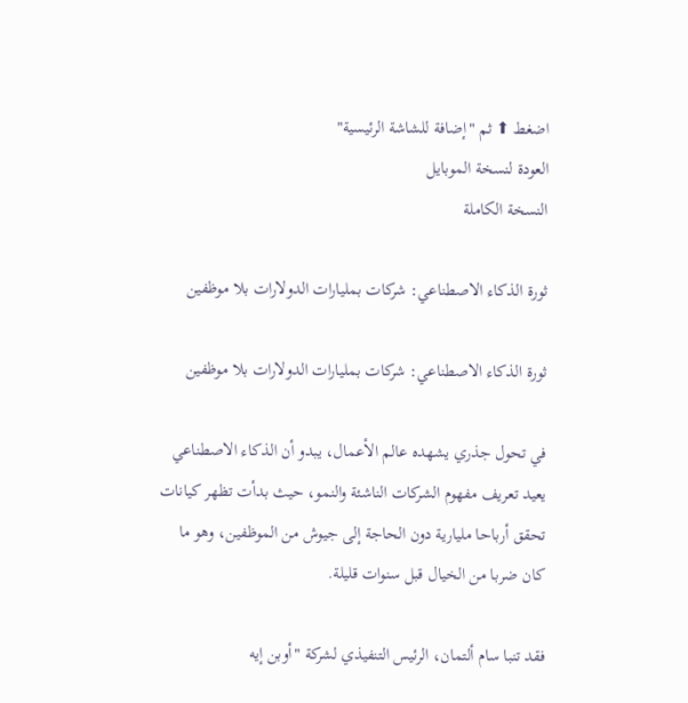اضغط ⬆ ثم "إضافة للشاشة الرئيسية"
العودة لنسخة الموبايل
النسخة الكاملة

ثورة الذكاء الاصطناعي: شركات بمليارات الدولارات بلا موظفين

ثورة الذكاء الاصطناعي: شركات بمليارات الدولارات بلا موظفين

في تحول جذري يشهده عالم الأعمال، يبدو أن الذكاء الاصطناعي يعيد تعريف مفهوم الشركات الناشئة والنمو، حيث بدأت تظهر كيانات تحقق أرباحا مليارية دون الحاجة إلى جيوش من الموظفين، وهو ما كان ضربا من الخيال قبل سنوات قليلة.

فقد تنبا سام ألتمان، الرئيس التنفيذي لشركة "أوبن إيه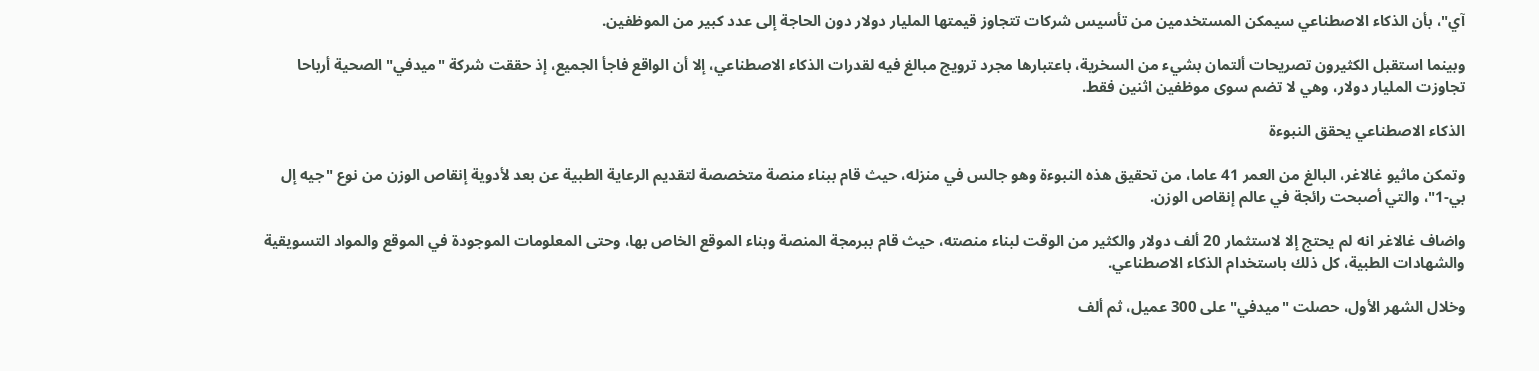آي"، بأن الذكاء الاصطناعي سيمكن المستخدمين من تأسيس شركات تتجاوز قيمتها المليار دولار دون الحاجة إلى عدد كبير من الموظفين.

وبينما استقبل الكثيرون تصريحات ألتمان بشيء من السخرية، باعتبارها مجرد ترويج مبالغ فيه لقدرات الذكاء الاصطناعي، إلا أن الواقع فاجأ الجميع، إذ حققت شركة "ميدفي" الصحية أرباحا تجاوزت المليار دولار، وهي لا تضم سوى موظفين اثنين فقط.

الذكاء الاصطناعي يحقق النبوءة

وتمكن ماثيو غالاغر، البالغ من العمر 41 عاما، من تحقيق هذه النبوءة وهو جالس في منزله، حيث قام ببناء منصة متخصصة لتقديم الرعاية الطبية عن بعد لأدوية إنقاص الوزن من نوع "جيه إل بي-1"، والتي أصبحت رائجة في عالم إنقاص الوزن.

واضاف غالاغر انه لم يحتج إلا لاستثمار 20 ألف دولار والكثير من الوقت لبناء منصته، حيث قام ببرمجة المنصة وبناء الموقع الخاص بها، وحتى المعلومات الموجودة في الموقع والمواد التسويقية والشهادات الطبية، كل ذلك باستخدام الذكاء الاصطناعي.

وخلال الشهر الأول، حصلت "ميدفي" على 300 عميل، ثم ألف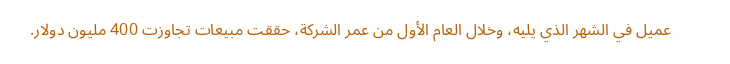عميل في الشهر الذي يليه، وخلال العام الأول من عمر الشركة، حققت مبيعات تجاوزت 400 مليون دولار.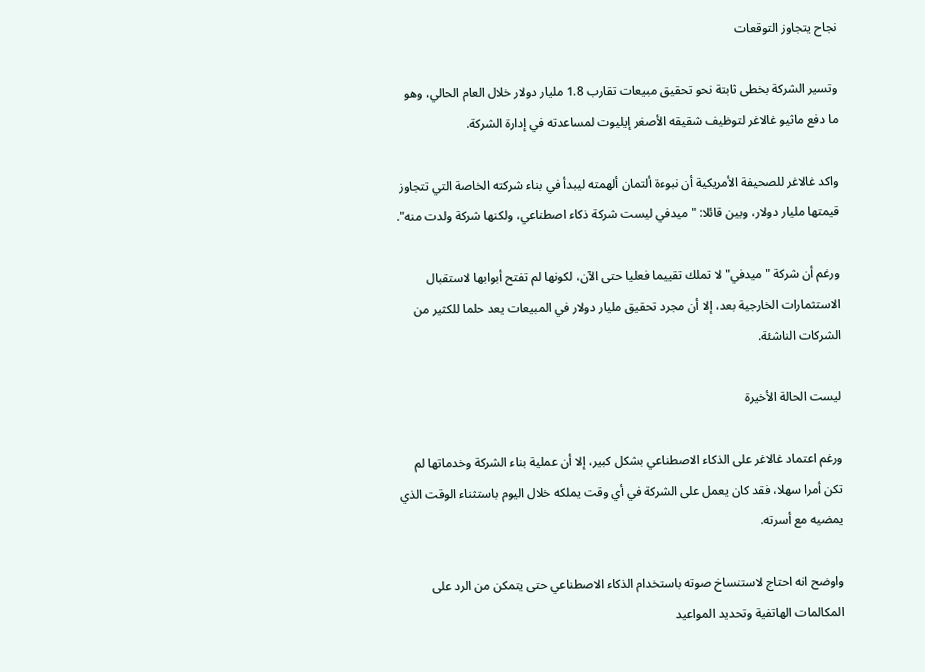نجاح يتجاوز التوقعات

وتسير الشركة بخطى ثابتة نحو تحقيق مبيعات تقارب 1.8 مليار دولار خلال العام الحالي، وهو ما دفع ماثيو غالاغر لتوظيف شقيقه الأصغر إيليوت لمساعدته في إدارة الشركة.

واكد غالاغر للصحيفة الأمريكية أن نبوءة ألتمان ألهمته ليبدأ في بناء شركته الخاصة التي تتجاوز قيمتها مليار دولار، وبين قائلا: "ميدفي ليست شركة ذكاء اصطناعي، ولكنها شركة ولدت منه".

ورغم أن شركة "ميدفي" لا تملك تقييما فعليا حتى الآن، لكونها لم تفتح أبوابها لاستقبال الاستثمارات الخارجية بعد، إلا أن مجرد تحقيق مليار دولار في المبيعات يعد حلما للكثير من الشركات الناشئة.

ليست الحالة الأخيرة

ورغم اعتماد غالاغر على الذكاء الاصطناعي بشكل كبير، إلا أن عملية بناء الشركة وخدماتها لم تكن أمرا سهلا، فقد كان يعمل على الشركة في أي وقت يملكه خلال اليوم باستثناء الوقت الذي يمضيه مع أسرته.

واوضح انه احتاج لاستنساخ صوته باستخدام الذكاء الاصطناعي حتى يتمكن من الرد على المكالمات الهاتفية وتحديد المواعيد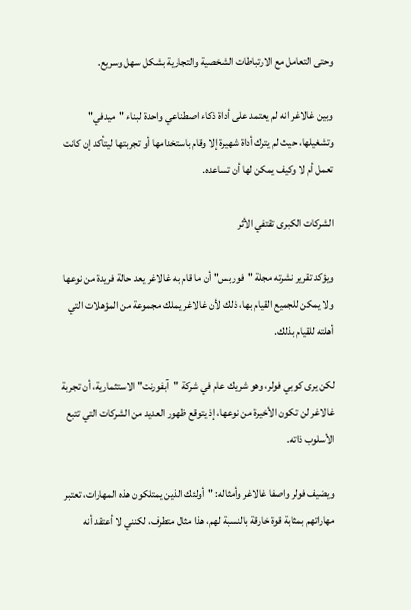وحتى التعامل مع الارتباطات الشخصية والتجارية بشكل سهل وسريع.

وبين غالاغر انه لم يعتمد على أداة ذكاء اصطناعي واحدة لبناء "ميدفي" وتشغيلها، حيث لم يترك أداة شهيرة إلا وقام باستخدامها أو تجربتها ليتأكد إن كانت تعمل أم لا وكيف يمكن لها أن تساعده.

الشركات الكبرى تقتفي الأثر

ويؤكد تقرير نشرته مجلة "فوربس" أن ما قام به غالاغر يعد حالة فريدة من نوعها ولا يمكن للجميع القيام بها، ذلك لأن غالاغر يملك مجموعة من المؤهلات التي أهلته للقيام بذلك.

لكن يرى كوبي فولر، وهو شريك عام في شركة "آبفورنت" الاستثمارية، أن تجربة غالاغر لن تكون الأخيرة من نوعها، إذ يتوقع ظهور العديد من الشركات التي تتبع الأسلوب ذاته.

ويضيف فولر واصفا غالاغر وأمثاله: "أولئك الذين يمتلكون هذه المهارات، تعتبر مهاراتهم بمثابة قوة خارقة بالنسبة لهم، هذا مثال متطرف، لكنني لا أعتقد أنه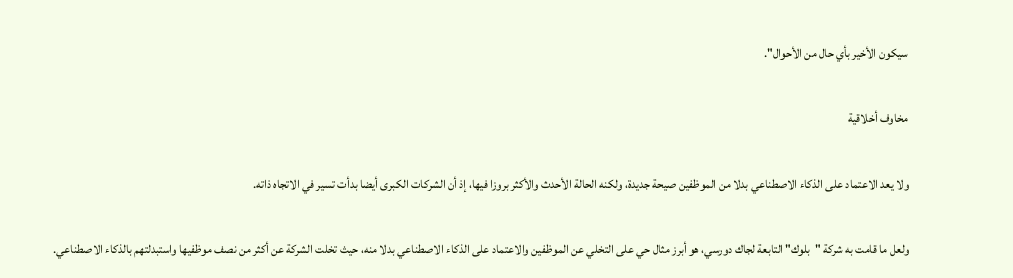سيكون الأخير بأي حال من الأحوال".

مخاوف أخلاقية

ولا يعد الاعتماد على الذكاء الاصطناعي بدلا من الموظفين صيحة جديدة، ولكنه الحالة الأحدث والأكثر بروزا فيها، إذ أن الشركات الكبرى أيضا بدأت تسير في الاتجاه ذاته.

ولعل ما قامت به شركة "بلوك" التابعة لجاك دورسي، هو أبرز مثال حي على التخلي عن الموظفين والاعتماد على الذكاء الاصطناعي بدلا منه، حيث تخلت الشركة عن أكثر من نصف موظفيها واستبدلتهم بالذكاء الاصطناعي.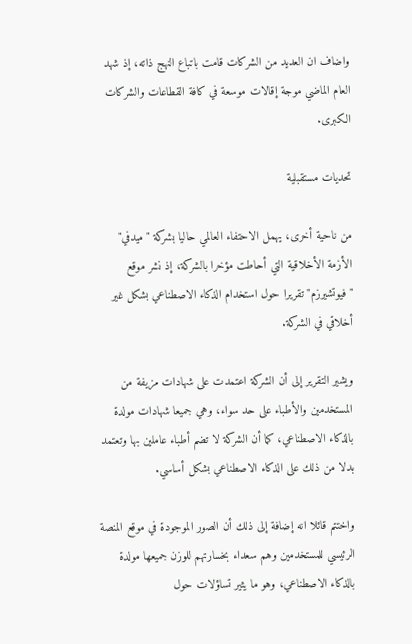واضاف ان العديد من الشركات قامت باتباع النهج ذاته، إذ شهد العام الماضي موجة إقالات موسعة في كافة القطاعات والشركات الكبرى.

تحديات مستقبلية

من ناحية أخرى، يهمل الاحتفاء العالمي حاليا بشركة "ميدفي" الأزمة الأخلاقية التي أحاطت مؤخرا بالشركة، إذ نشر موقع "فيوتشيرزم" تقريرا حول استخدام الذكاء الاصطناعي بشكل غير أخلاقي في الشركة.

ويشير التقرير إلى أن الشركة اعتمدت على شهادات مزيفة من المستخدمين والأطباء على حد سواء، وهي جميعا شهادات مولدة بالذكاء الاصطناعي، كما أن الشركة لا تضم أطباء عاملين بها وتعتمد بدلا من ذلك على الذكاء الاصطناعي بشكل أساسي.

واختتم قائلا انه إضافة إلى ذلك أن الصور الموجودة في موقع المنصة الرئيسي للمستخدمين وهم سعداء بخسارتهم للوزن جميعها مولدة بالذكاء الاصطناعي، وهو ما يثير تساؤلات حول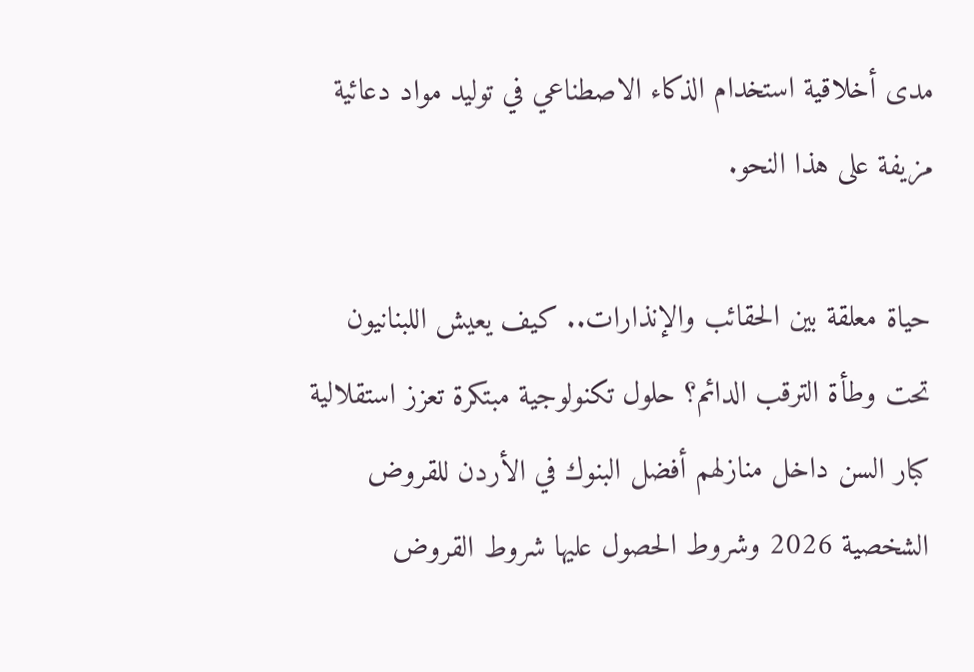مدى أخلاقية استخدام الذكاء الاصطناعي في توليد مواد دعائية مزيفة على هذا النحو.

حياة معلقة بين الحقائب والإنذارات.. كيف يعيش اللبنانيون تحت وطأة الترقب الدائم؟ حلول تكنولوجية مبتكرة تعزز استقلالية كبار السن داخل منازلهم أفضل البنوك في الأردن للقروض الشخصية 2026 وشروط الحصول عليها شروط القروض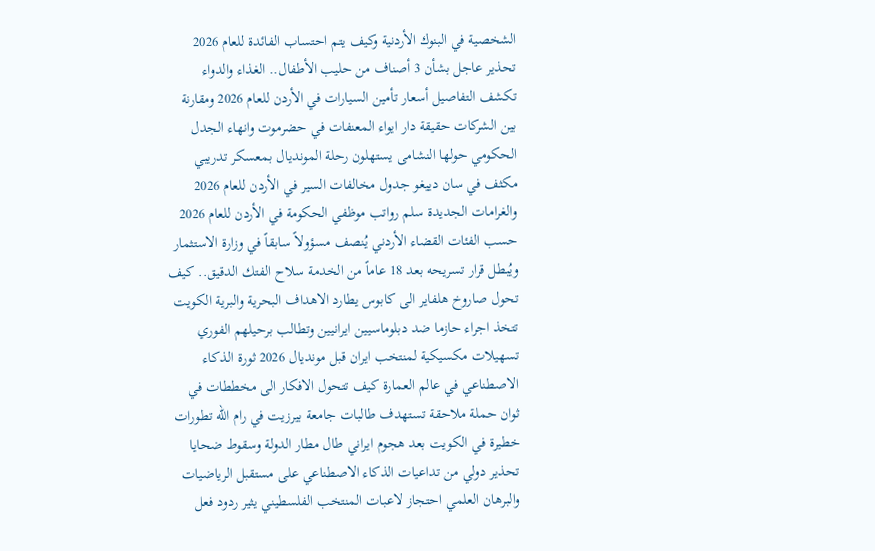الشخصية في البنوك الأردنية وكيف يتم احتساب الفائدة للعام 2026 تحذير عاجل بشأن 3 أصناف من حليب الأطفال.. الغذاء والدواء تكشف التفاصيل أسعار تأمين السيارات في الأردن للعام 2026 ومقارنة بين الشركات حقيقة دار ايواء المعنفات في حضرموت وانهاء الجدل الحكومي حولها النشامى يستهلون رحلة المونديال بمعسكر تدريبي مكثف في سان دييغو جدول مخالفات السير في الأردن للعام 2026 والغرامات الجديدة سلم رواتب موظفي الحكومة في الأردن للعام 2026 حسب الفئات القضاء الأردني يُنصف مسؤولاً سابقاً في وزارة الاستثمار ويُبطل قرار تسريحه بعد 18 عاماً من الخدمة سلاح الفتك الدقيق.. كيف تحول صاروخ هلفاير الى كابوس يطارد الاهداف البحرية والبرية الكويت تتخذ اجراء حازما ضد دبلوماسيين ايرانيين وتطالب برحيلهم الفوري تسهيلات مكسيكية لمنتخب ايران قبل مونديال 2026 ثورة الذكاء الاصطناعي في عالم العمارة كيف تتحول الافكار الى مخططات في ثوان حملة ملاحقة تستهدف طالبات جامعة بيرزيت في رام الله تطورات خطيرة في الكويت بعد هجوم ايراني طال مطار الدولة وسقوط ضحايا تحذير دولي من تداعيات الذكاء الاصطناعي على مستقبل الرياضيات والبرهان العلمي احتجاز لاعبات المنتخب الفلسطيني يثير ردود فعل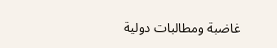غاضبة ومطالبات دولية